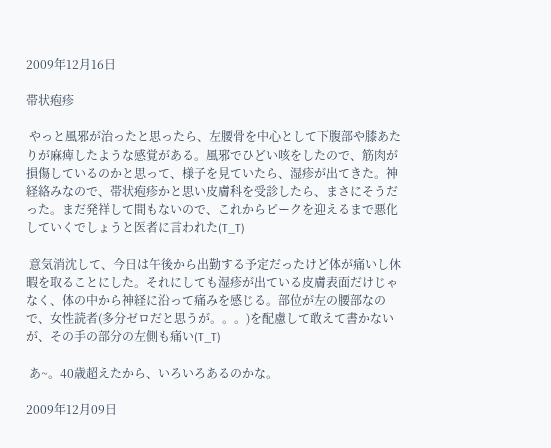2009年12月16日

帯状疱疹

 やっと風邪が治ったと思ったら、左腰骨を中心として下腹部や膝あたりが麻痺したような感覚がある。風邪でひどい咳をしたので、筋肉が損傷しているのかと思って、様子を見ていたら、湿疹が出てきた。神経絡みなので、帯状疱疹かと思い皮膚科を受診したら、まさにそうだった。まだ発祥して間もないので、これからピークを迎えるまで悪化していくでしょうと医者に言われた(T_T)

 意気消沈して、今日は午後から出勤する予定だったけど体が痛いし休暇を取ることにした。それにしても湿疹が出ている皮膚表面だけじゃなく、体の中から神経に沿って痛みを感じる。部位が左の腰部なので、女性読者(多分ゼロだと思うが。。。)を配慮して敢えて書かないが、その手の部分の左側も痛い(T_T)

 あ~。40歳超えたから、いろいろあるのかな。

2009年12月09日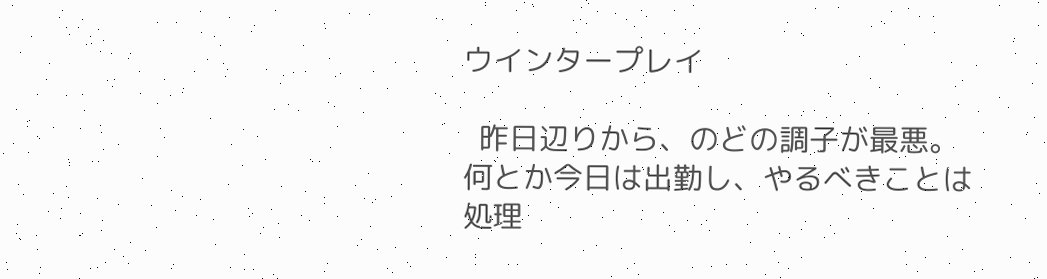ウインタープレイ

  昨日辺りから、のどの調子が最悪。何とか今日は出勤し、やるべきことは処理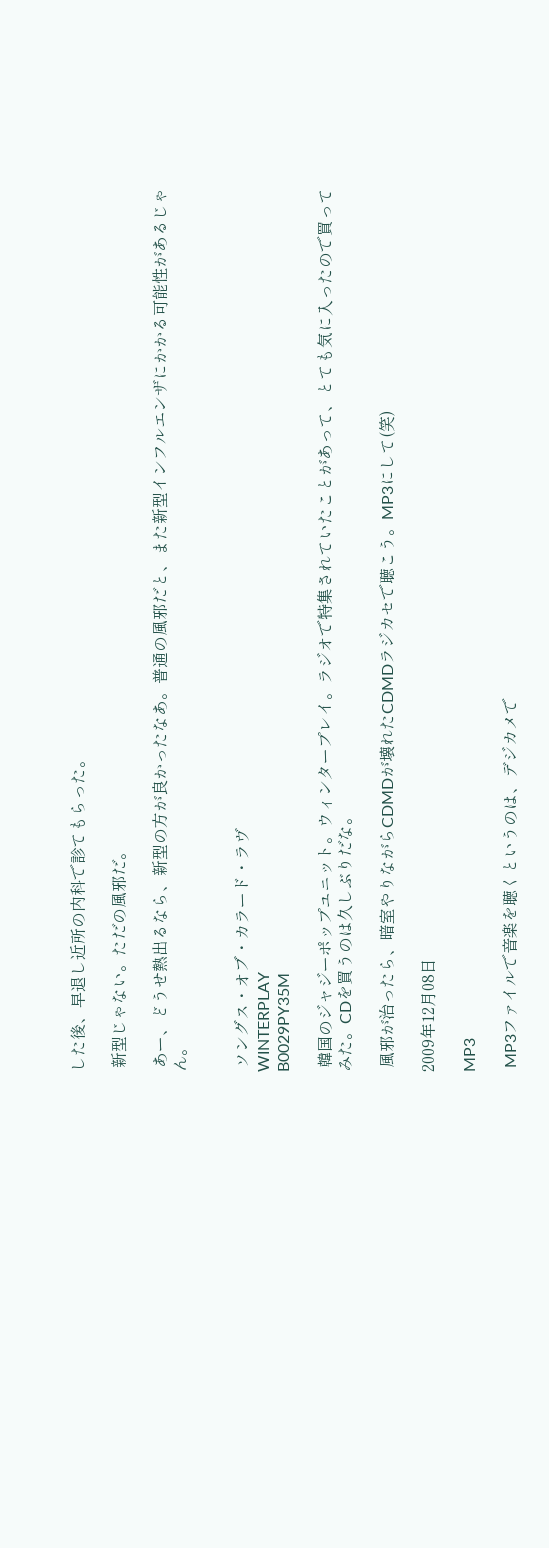した後、早退し近所の内科で診てもらった。

 新型じゃない。ただの風邪だ。

 あー、どうせ熱出るなら、新型の方が良かったなあ。普通の風邪だと、また新型インフルエンザにかかる可能性があるじゃん。


 ソングス・オブ・カラード・ラヴ
WINTERPLAY
B0029PY35M

 韓国のジャジーポップユニット。ウィンタープレイ。ラジオで特集されていたことがあって、とても気に入ったので買ってみた。CDを買うのは久しぶりだな。

 風邪が治ったら、暗室やりながらCDMDが壊れたCDMDラジカセで聴こう。MP3にして(笑)

2009年12月08日

MP3

 MP3ファイルで音楽を聴くというのは、デジカメで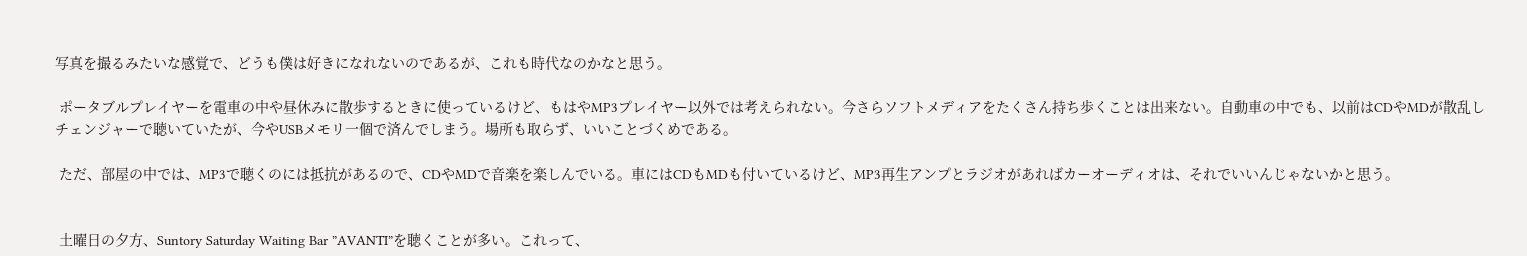写真を撮るみたいな感覚で、どうも僕は好きになれないのであるが、これも時代なのかなと思う。

 ポータブルプレイヤーを電車の中や昼休みに散歩するときに使っているけど、もはやMP3プレイヤー以外では考えられない。今さらソフトメディアをたくさん持ち歩くことは出来ない。自動車の中でも、以前はCDやMDが散乱しチェンジャーで聴いていたが、今やUSBメモリ一個で済んでしまう。場所も取らず、いいことづくめである。

 ただ、部屋の中では、MP3で聴くのには抵抗があるので、CDやMDで音楽を楽しんでいる。車にはCDもMDも付いているけど、MP3再生アンプとラジオがあればカーオーディオは、それでいいんじゃないかと思う。


 土曜日の夕方、Suntory Saturday Waiting Bar ”AVANTI”を聴くことが多い。これって、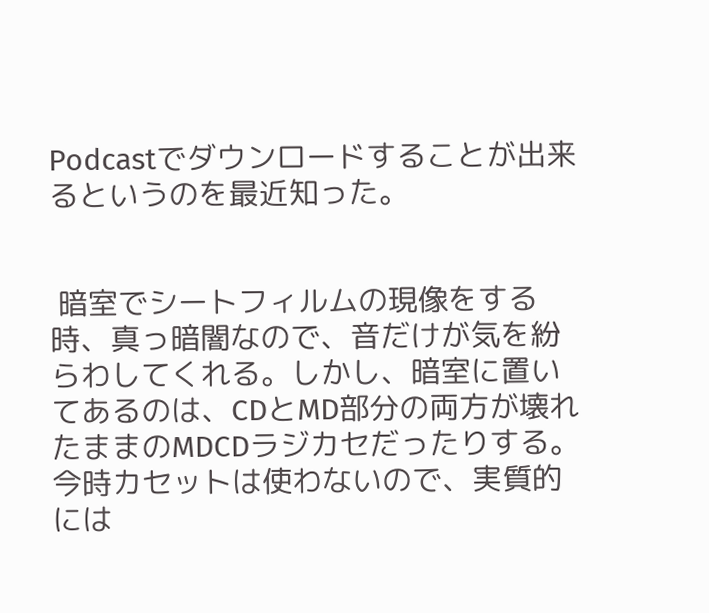Podcastでダウンロードすることが出来るというのを最近知った。


 暗室でシートフィルムの現像をする時、真っ暗闇なので、音だけが気を紛らわしてくれる。しかし、暗室に置いてあるのは、CDとMD部分の両方が壊れたままのMDCDラジカセだったりする。今時カセットは使わないので、実質的には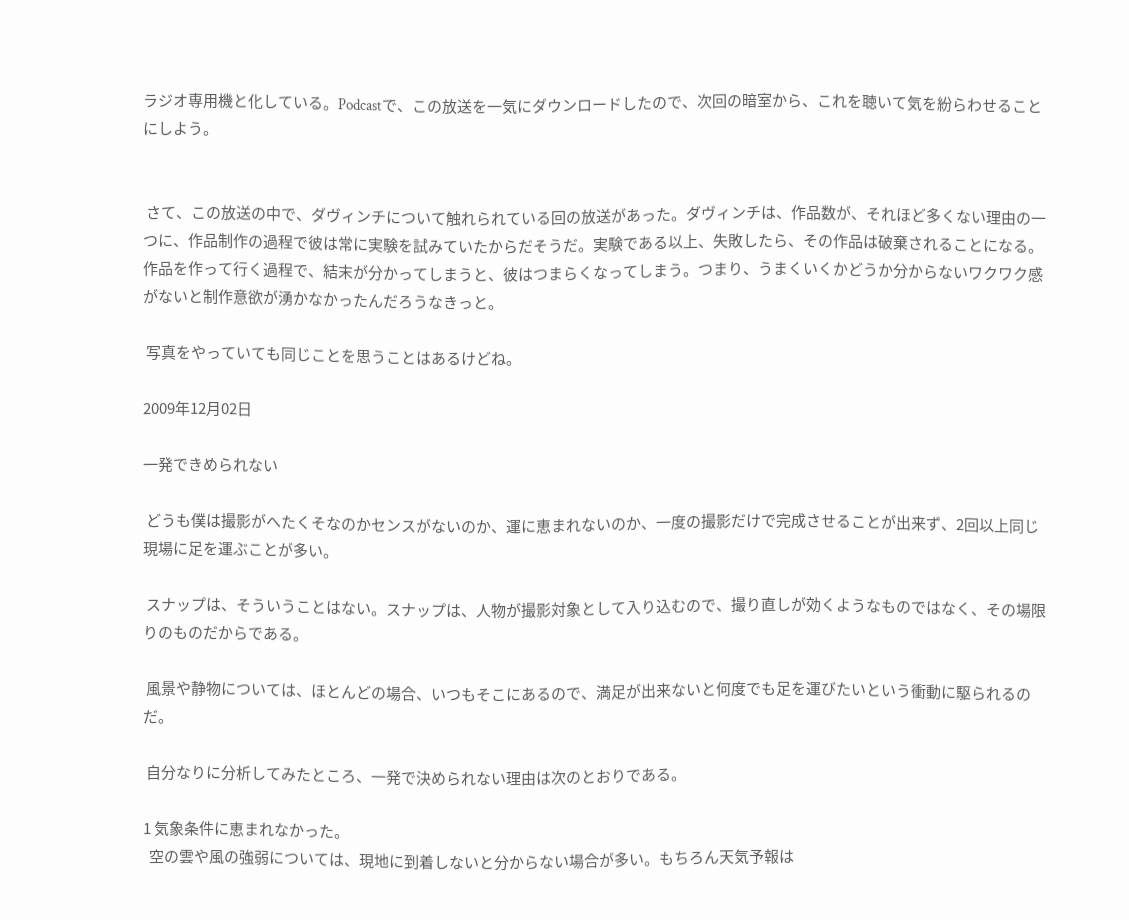ラジオ専用機と化している。Podcastで、この放送を一気にダウンロードしたので、次回の暗室から、これを聴いて気を紛らわせることにしよう。


 さて、この放送の中で、ダヴィンチについて触れられている回の放送があった。ダヴィンチは、作品数が、それほど多くない理由の一つに、作品制作の過程で彼は常に実験を試みていたからだそうだ。実験である以上、失敗したら、その作品は破棄されることになる。作品を作って行く過程で、結末が分かってしまうと、彼はつまらくなってしまう。つまり、うまくいくかどうか分からないワクワク感がないと制作意欲が湧かなかったんだろうなきっと。

 写真をやっていても同じことを思うことはあるけどね。

2009年12月02日

一発できめられない

 どうも僕は撮影がへたくそなのかセンスがないのか、運に恵まれないのか、一度の撮影だけで完成させることが出来ず、2回以上同じ現場に足を運ぶことが多い。

 スナップは、そういうことはない。スナップは、人物が撮影対象として入り込むので、撮り直しが効くようなものではなく、その場限りのものだからである。

 風景や静物については、ほとんどの場合、いつもそこにあるので、満足が出来ないと何度でも足を運びたいという衝動に駆られるのだ。

 自分なりに分析してみたところ、一発で決められない理由は次のとおりである。

1 気象条件に恵まれなかった。
  空の雲や風の強弱については、現地に到着しないと分からない場合が多い。もちろん天気予報は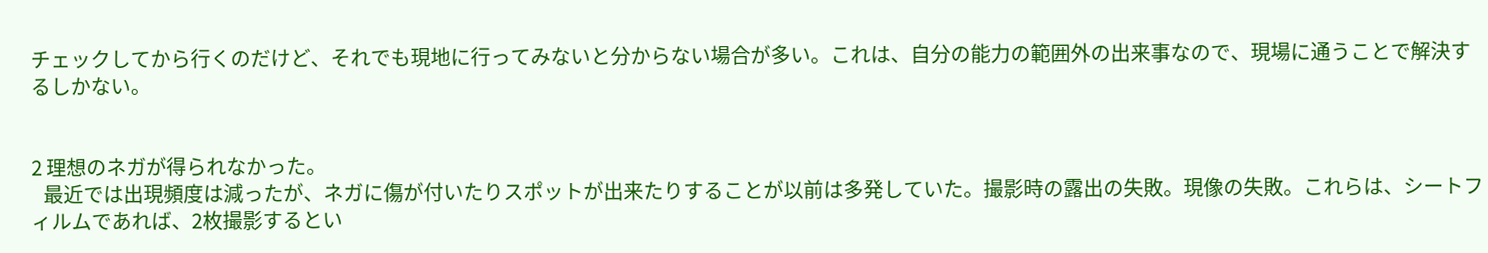チェックしてから行くのだけど、それでも現地に行ってみないと分からない場合が多い。これは、自分の能力の範囲外の出来事なので、現場に通うことで解決するしかない。


2 理想のネガが得られなかった。
   最近では出現頻度は減ったが、ネガに傷が付いたりスポットが出来たりすることが以前は多発していた。撮影時の露出の失敗。現像の失敗。これらは、シートフィルムであれば、2枚撮影するとい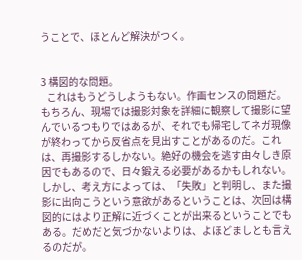うことで、ほとんど解決がつく。


3 構図的な問題。
   これはもうどうしようもない。作画センスの問題だ。もちろん、現場では撮影対象を詳細に観察して撮影に望んでいるつもりではあるが、それでも帰宅してネガ現像が終わってから反省点を見出すことがあるのだ。これは、再撮影するしかない。絶好の機会を逃す由々しき原因でもあるので、日々鍛える必要があるかもしれない。しかし、考え方によっては、「失敗」と判明し、また撮影に出向こうという意欲があるということは、次回は構図的にはより正解に近づくことが出来るということでもある。だめだと気づかないよりは、よほどましとも言えるのだが。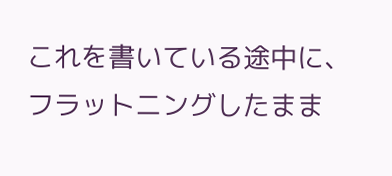これを書いている途中に、フラットニングしたまま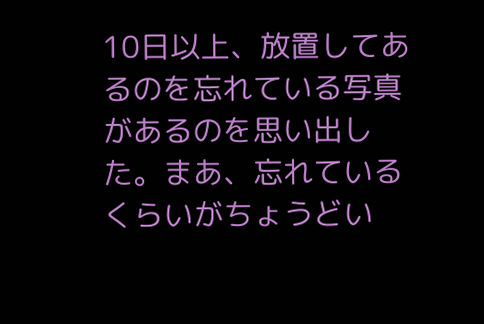10日以上、放置してあるのを忘れている写真があるのを思い出した。まあ、忘れているくらいがちょうどい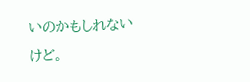いのかもしれないけど。